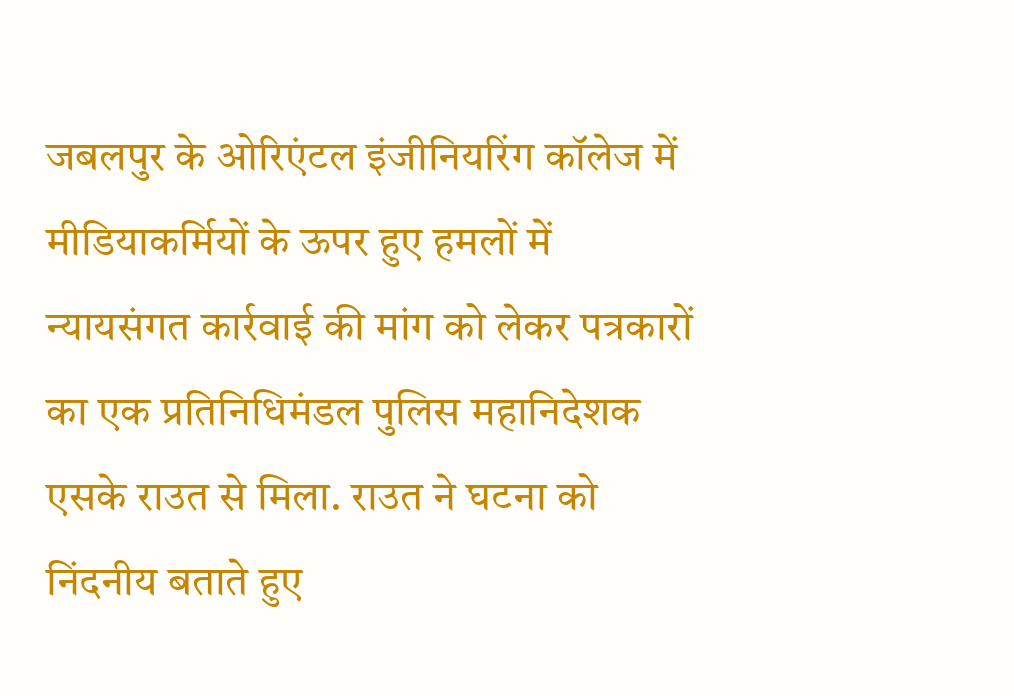जबलपुर के ओरिएंटल इंजीनियरिंग कॉलेज में मीडियाकर्मियों के ऊपर हुए हमलों में न्यायसंगत कार्रवाई की मांग को लेकर पत्रकारों का एक प्रतिनिधिमंडल पुलिस महानिदेशक एसके राउत से मिला. राउत ने घटना को निंदनीय बताते हुए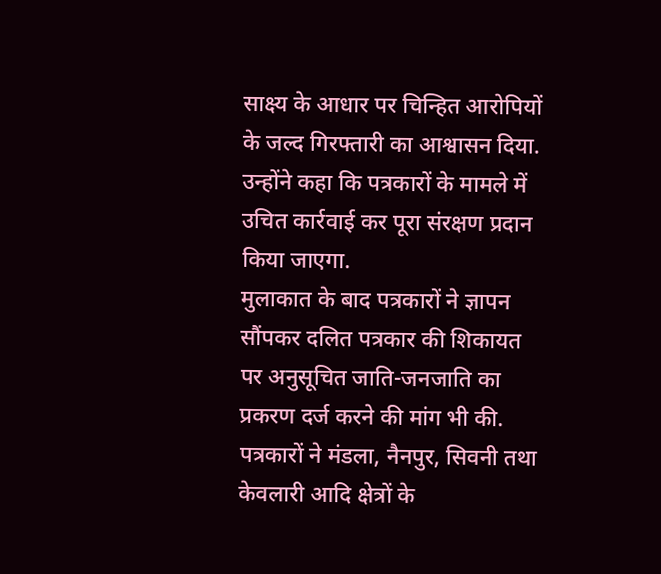साक्ष्य के आधार पर चिन्हित आरोपियों के जल्द गिरफ्तारी का आश्वासन दिया. उन्होंने कहा कि पत्रकारों के मामले में उचित कार्रवाई कर पूरा संरक्षण प्रदान किया जाएगा.
मुलाकात के बाद पत्रकारों ने ज्ञापन सौंपकर दलित पत्रकार की शिकायत पर अनुसूचित जाति-जनजाति का प्रकरण दर्ज करने की मांग भी की. पत्रकारों ने मंडला, नैनपुर, सिवनी तथा केवलारी आदि क्षेत्रों के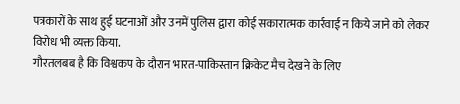पत्रकारों के साथ हुई घटनाओं और उनमें पुलिस द्वारा कोई सकारात्मक कार्रवाई न किये जाने को लेकर विरोध भी व्यक्त किया.
गौरतलबब है कि विश्वकप के दौरान भारत-पाकिस्तान क्रिकेट मैच देखने के लिए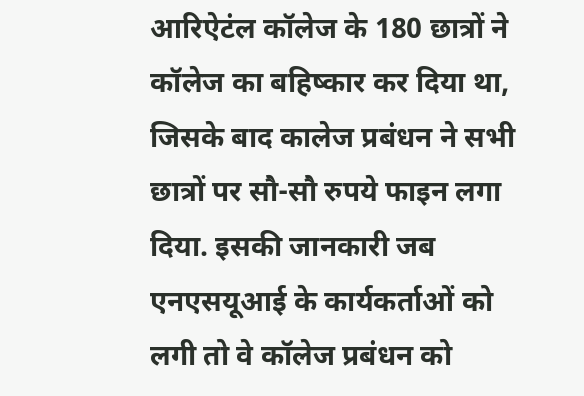आरिऐटंल कॉलेज के 180 छात्रों ने कॉलेज का बहिष्कार कर दिया था, जिसके बाद कालेज प्रबंधन ने सभी छात्रों पर सौ-सौ रुपये फाइन लगा दिया. इसकी जानकारी जब एनएसयूआई के कार्यकर्ताओं को लगी तो वे कॉलेज प्रबंधन को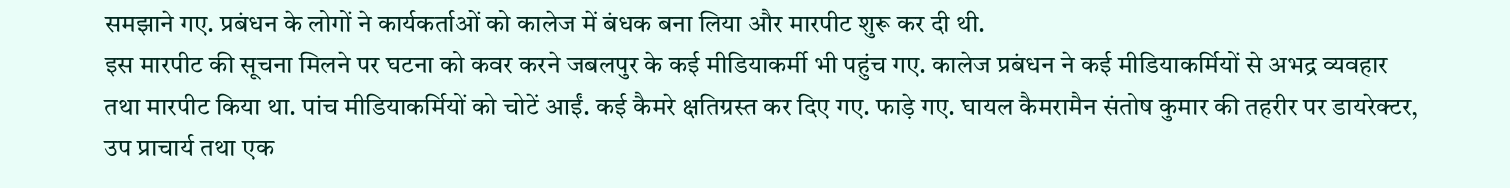समझाने गए. प्रबंधन के लोगों ने कार्यकर्ताओं को कालेज में बंधक बना लिया और मारपीट शुरू कर दी थी.
इस मारपीट की सूचना मिलने पर घटना को कवर करने जबलपुर के कई मीडियाकर्मी भी पहुंच गए. कालेज प्रबंधन ने कई मीडियाकर्मियों से अभद्र व्यवहार तथा मारपीट किया था. पांच मीडियाकर्मियों को चोटें आईं. कई कैमरे क्षतिग्रस्त कर दिए गए. फाड़े गए. घायल कैमरामैन संतोष कुमार की तहरीर पर डायरेक्टर, उप प्राचार्य तथा एक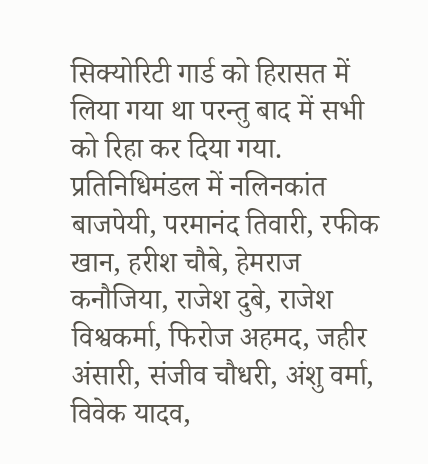सिक्योरिटी गार्ड को हिरासत में लिया गया था परन्तु बाद में सभी को रिहा कर दिया गया.
प्रतिनिधिमंडल में नलिनकांत बाजपेयी, परमानंद तिवारी, रफीक खान, हरीश चौबे, हेमराज कनौजिया, राजेश दुबे, राजेश विश्वकर्मा, फिरोज अहमद, जहीर अंसारी, संजीव चौधरी, अंशु वर्मा, विवेक यादव,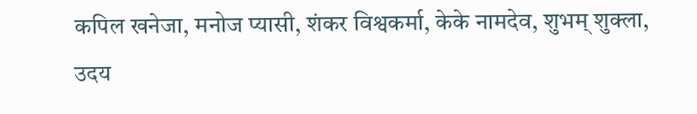कपिल खनेजा, मनोज प्यासी, शंकर विश्वकर्मा, केके नामदेव, शुभम् शुक्ला, उदय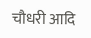चौधरी आदि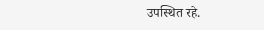उपस्थित रहे.